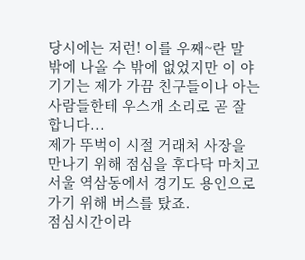당시에는 저런! 이를 우째~란 말 밖에 나올 수 밖에 없었지만 이 야기기는 제가 가끔 친구들이나 아는 사람들한테 우스개 소리로 곧 잘 합니다...
제가 뚜벅이 시절 거래처 사장을 만나기 위해 점심을 후다닥 마치고 서울 역삼동에서 경기도 용인으로 가기 위해 버스를 탔죠.
점심시간이라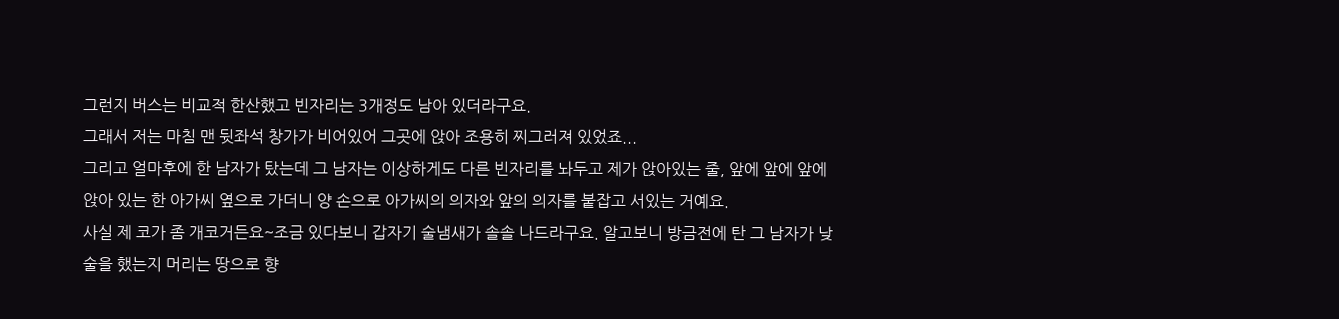그런지 버스는 비교적 한산했고 빈자리는 3개정도 남아 있더라구요.
그래서 저는 마침 맨 뒷좌석 창가가 비어있어 그곳에 앉아 조용히 찌그러져 있었죠...
그리고 얼마후에 한 남자가 탔는데 그 남자는 이상하게도 다른 빈자리를 놔두고 제가 앉아있는 줄, 앞에 앞에 앞에 앉아 있는 한 아가씨 옆으로 가더니 양 손으로 아가씨의 의자와 앞의 의자를 붙잡고 서있는 거예요.
사실 제 코가 좀 개코거든요~조금 있다보니 갑자기 술냄새가 솔솔 나드라구요. 알고보니 방금전에 탄 그 남자가 낮술을 했는지 머리는 땅으로 향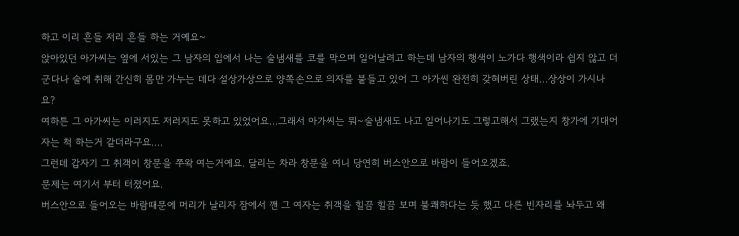하고 이리 흔들 저리 흔들 하는 거예요~
앉아있던 아가씨는 옆에 서있는 그 남자의 입에서 나는 술냄새를 코를 막으며 일어날려고 하는데 남자의 행색이 노가다 행색이라 쉽지 않고 더군다나 술에 취해 간신히 몸만 가누는 데다 설상가상으로 양쪽손으로 의자를 붙들고 있어 그 아가씬 완전히 갖혀버린 상태...상상이 가시나요?
여하튼 그 아가씨는 이러지도 저러지도 못하고 있었어요...그래서 아가씨는 뭐~술냄새도 나고 일어나기도 그렇고해서 그랬는지 창가에 기대어 자는 척 하는거 같더라구요....
그런데 갑자기 그 취객이 창문을 쭈왁 여는거예요. 달리는 차라 창문을 여니 당연히 버스안으로 바람이 들어오겠죠.
문제는 여기서 부터 터졌어요.
버스안으로 들어오는 바람때문에 머리가 날리자 잠에서 깬 그 여자는 취객을 힐끔 힐끔 보며 불쾌하다는 듯 했고 다른 빈자리를 놔두고 왜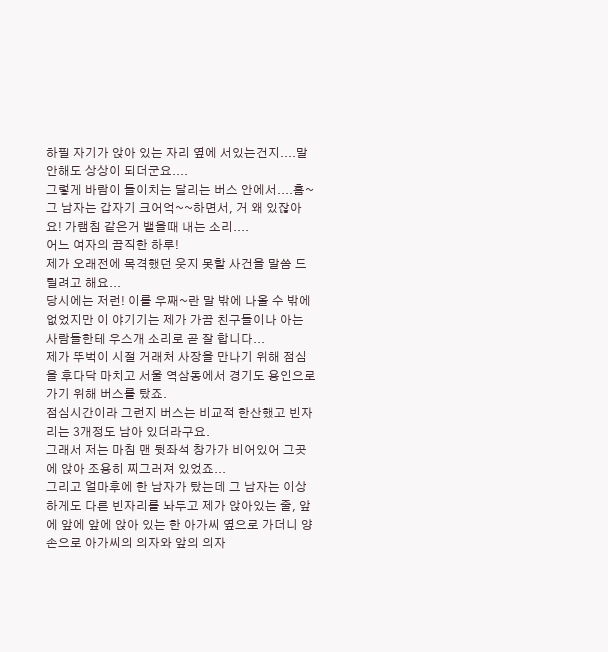하필 자기가 앉아 있는 자리 옆에 서있는건지....말안해도 상상이 되더군요....
그렇게 바람이 들이치는 달리는 버스 안에서....흠~
그 남자는 갑자기 크어억~~하면서, 거 왜 있잖아요! 가램침 같은거 뱉을때 내는 소리....
어느 여자의 끔직한 하루!
제가 오래전에 목격했던 웃지 못할 사건을 말씀 드릴려고 해요...
당시에는 저런! 이를 우째~란 말 밖에 나올 수 밖에 없었지만 이 야기기는 제가 가끔 친구들이나 아는 사람들한테 우스개 소리로 곧 잘 합니다...
제가 뚜벅이 시절 거래처 사장을 만나기 위해 점심을 후다닥 마치고 서울 역삼동에서 경기도 용인으로 가기 위해 버스를 탔죠.
점심시간이라 그런지 버스는 비교적 한산했고 빈자리는 3개정도 남아 있더라구요.
그래서 저는 마침 맨 뒷좌석 창가가 비어있어 그곳에 앉아 조용히 찌그러져 있었죠...
그리고 얼마후에 한 남자가 탔는데 그 남자는 이상하게도 다른 빈자리를 놔두고 제가 앉아있는 줄, 앞에 앞에 앞에 앉아 있는 한 아가씨 옆으로 가더니 양 손으로 아가씨의 의자와 앞의 의자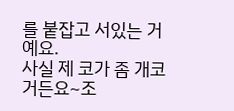를 붙잡고 서있는 거예요.
사실 제 코가 좀 개코거든요~조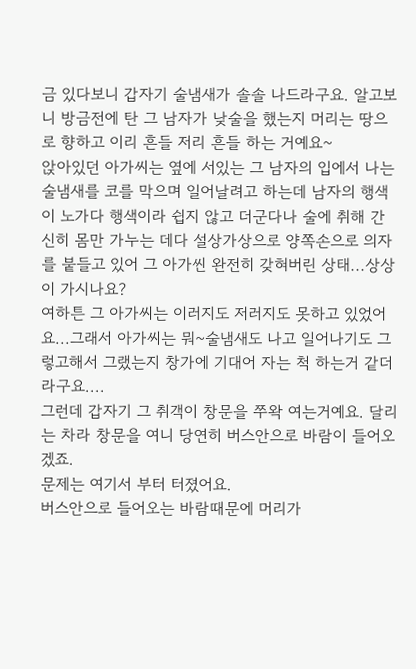금 있다보니 갑자기 술냄새가 솔솔 나드라구요. 알고보니 방금전에 탄 그 남자가 낮술을 했는지 머리는 땅으로 향하고 이리 흔들 저리 흔들 하는 거예요~
앉아있던 아가씨는 옆에 서있는 그 남자의 입에서 나는 술냄새를 코를 막으며 일어날려고 하는데 남자의 행색이 노가다 행색이라 쉽지 않고 더군다나 술에 취해 간신히 몸만 가누는 데다 설상가상으로 양쪽손으로 의자를 붙들고 있어 그 아가씬 완전히 갖혀버린 상태...상상이 가시나요?
여하튼 그 아가씨는 이러지도 저러지도 못하고 있었어요...그래서 아가씨는 뭐~술냄새도 나고 일어나기도 그렇고해서 그랬는지 창가에 기대어 자는 척 하는거 같더라구요....
그런데 갑자기 그 취객이 창문을 쭈왁 여는거예요. 달리는 차라 창문을 여니 당연히 버스안으로 바람이 들어오겠죠.
문제는 여기서 부터 터졌어요.
버스안으로 들어오는 바람때문에 머리가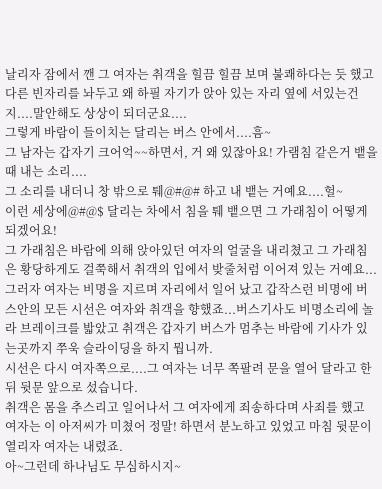날리자 잠에서 깬 그 여자는 취객을 힐끔 힐끔 보며 불쾌하다는 듯 했고 다른 빈자리를 놔두고 왜 하필 자기가 앉아 있는 자리 옆에 서있는건지....말안해도 상상이 되더군요....
그렇게 바람이 들이치는 달리는 버스 안에서....흠~
그 남자는 갑자기 크어억~~하면서, 거 왜 있잖아요! 가램침 같은거 뱉을때 내는 소리....
그 소리를 내더니 창 밖으로 퉤@#@# 하고 내 뱉는 거예요....헐~
이런 세상에@#@$ 달리는 차에서 침을 퉤 뱉으면 그 가래침이 어떻게 되겠어요!
그 가래침은 바람에 의해 앉아있던 여자의 얼굴을 내리쳤고 그 가래침은 황당하게도 걸쭉해서 취객의 입에서 밪줄처럼 이어져 있는 거예요...
그러자 여자는 비명을 지르며 자리에서 일어 났고 갑작스런 비명에 버스안의 모든 시선은 여자와 취객을 향했죠...버스기사도 비명소리에 놀라 브레이크를 밟았고 취객은 갑자기 버스가 멈추는 바람에 기사가 있는곳까지 쭈욱 슬라이딩을 하지 뭡니까.
시선은 다시 여자쪽으로....그 여자는 너무 쪽팔려 문을 열어 달라고 한뒤 뒷문 앞으로 섰습니다.
취객은 몸을 추스리고 일어나서 그 여자에게 죄송하다며 사죄를 했고 여자는 이 아저씨가 미쳤어 정말! 하면서 분노하고 있었고 마침 뒷문이 열리자 여자는 내렸죠.
아~그런데 하나님도 무심하시지~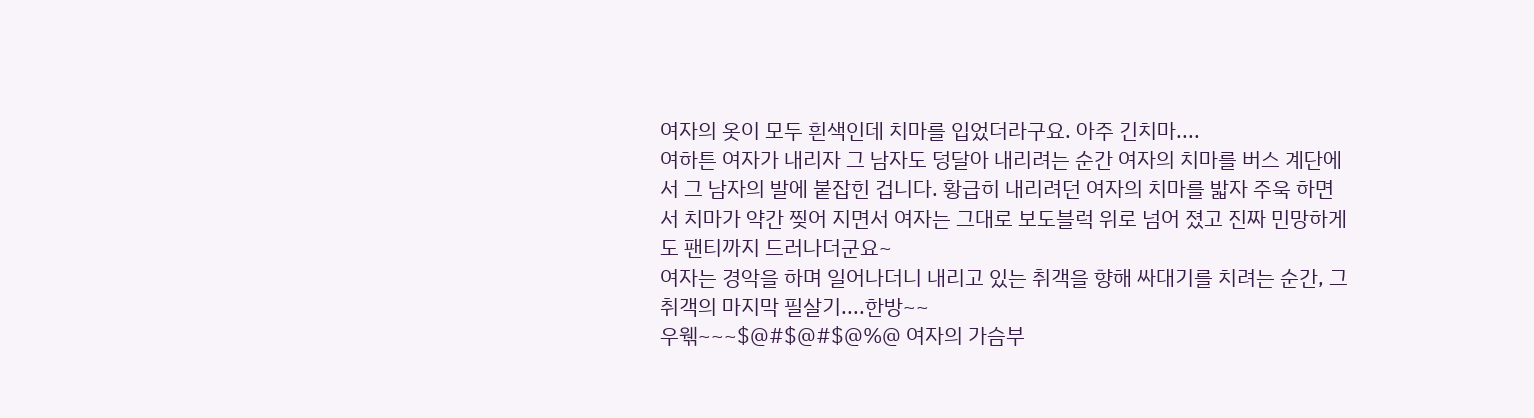여자의 옷이 모두 흰색인데 치마를 입었더라구요. 아주 긴치마....
여하튼 여자가 내리자 그 남자도 덩달아 내리려는 순간 여자의 치마를 버스 계단에서 그 남자의 발에 붙잡힌 겁니다. 황급히 내리려던 여자의 치마를 밟자 주욱 하면서 치마가 약간 찢어 지면서 여자는 그대로 보도블럭 위로 넘어 졌고 진짜 민망하게도 팬티까지 드러나더군요~
여자는 경악을 하며 일어나더니 내리고 있는 취객을 향해 싸대기를 치려는 순간, 그 취객의 마지막 필살기....한방~~
우웪~~~$@#$@#$@%@ 여자의 가슴부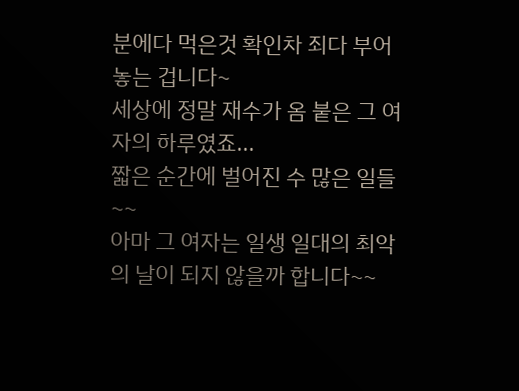분에다 먹은것 확인차 죄다 부어 놓는 겁니다~
세상에 정말 재수가 옴 붙은 그 여자의 하루였죠...
짧은 순간에 벌어진 수 많은 일들~~
아마 그 여자는 일생 일대의 최악의 날이 되지 않을까 합니다~~